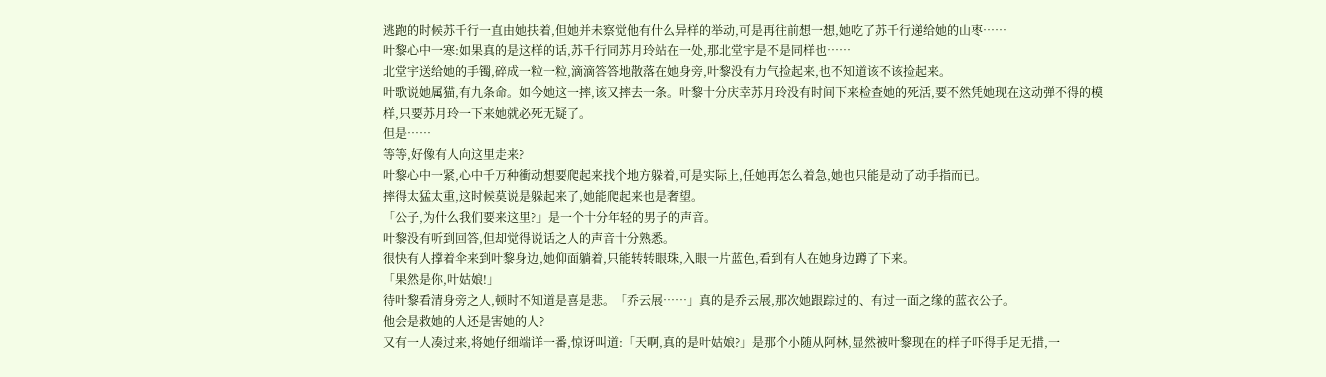逃跑的时候苏千行一直由她扶着,但她并未察觉他有什么异样的举动,可是再往前想一想,她吃了苏千行递给她的山枣……
叶黎心中一寒:如果真的是这样的话,苏千行同苏月玲站在一处,那北堂宇是不是同样也……
北堂宇送给她的手镯,碎成一粒一粒,滴滴答答地散落在她身旁,叶黎没有力气捡起来,也不知道该不该捡起来。
叶歌说她属猫,有九条命。如今她这一摔,该又摔去一条。叶黎十分庆幸苏月玲没有时间下来检查她的死活,要不然凭她现在这动弹不得的模样,只要苏月玲一下来她就必死无疑了。
但是……
等等,好像有人向这里走来?
叶黎心中一紧,心中千万种衝动想要爬起来找个地方躲着,可是实际上,任她再怎么着急,她也只能是动了动手指而已。
摔得太猛太重,这时候莫说是躲起来了,她能爬起来也是奢望。
「公子,为什么我们要来这里?」是一个十分年轻的男子的声音。
叶黎没有听到回答,但却觉得说话之人的声音十分熟悉。
很快有人撑着伞来到叶黎身边,她仰面躺着,只能转转眼珠,入眼一片蓝色,看到有人在她身边蹲了下来。
「果然是你,叶姑娘!」
待叶黎看清身旁之人,顿时不知道是喜是悲。「乔云展……」真的是乔云展,那次她跟踪过的、有过一面之缘的蓝衣公子。
他会是救她的人还是害她的人?
又有一人凑过来,将她仔细端详一番,惊讶叫道:「天啊,真的是叶姑娘?」是那个小随从阿林,显然被叶黎现在的样子吓得手足无措,一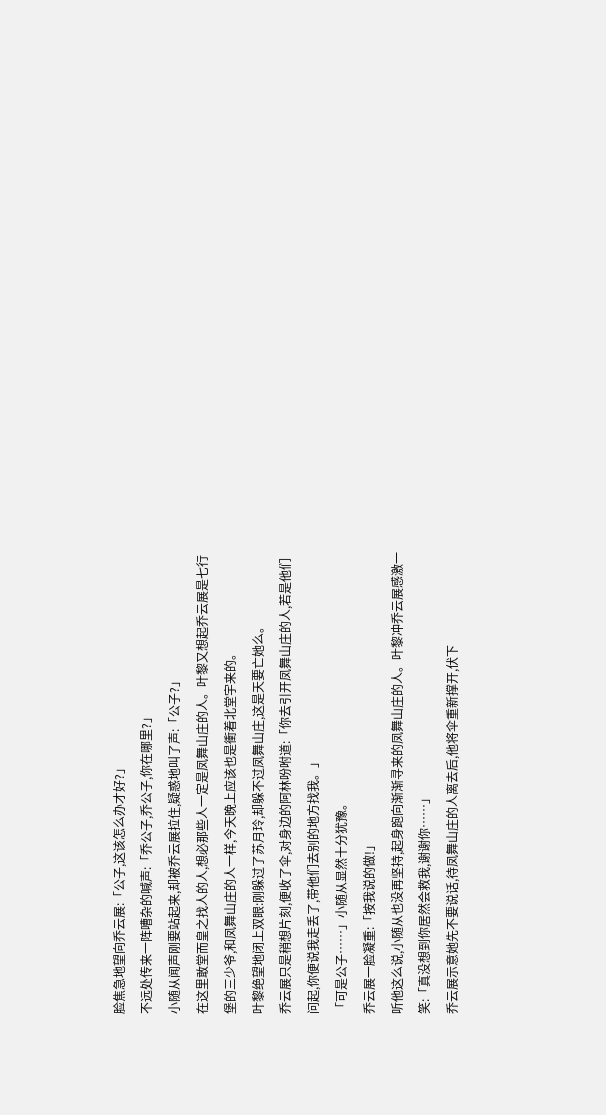脸焦急地望向乔云展:「公子,这该怎么办才好?」
不远处传来一阵嘈杂的喊声:「乔公子,乔公子,你在哪里?」
小随从闻声刚要站起来,却被乔云展拉住,疑惑地叫了声:「公子?」
在这里敢堂而皇之找人的人,想必那些人一定是凤舞山庄的人。叶黎又想起乔云展是七行堡的三少爷,和凤舞山庄的人一样,今天晚上应该也是衝着北堂宇来的。
叶黎绝望地闭上双眼:刚躲过了苏月玲,却躲不过凤舞山庄,这是天要亡她么。
乔云展只是稍想片刻,便收了伞,对身边的阿林吩咐道:「你去引开凤舞山庄的人,若是他们问起,你便说我走丢了,带他们去别的地方找我。」
「可是公子……」小随从显然十分犹豫。
乔云展一脸凝重:「按我说的做!」
听他这么说,小随从也没再坚持,起身跑向渐渐寻来的凤舞山庄的人。叶黎冲乔云展感激一笑:「真没想到你居然会救我,谢谢你……」
乔云展示意她先不要说话,待凤舞山庄的人离去后,他将伞重新撑开,伏下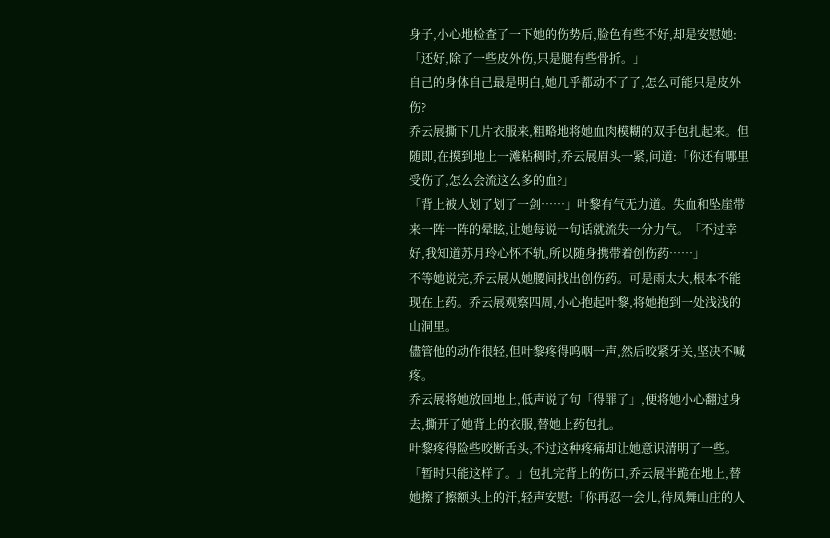身子,小心地检查了一下她的伤势后,脸色有些不好,却是安慰她:「还好,除了一些皮外伤,只是腿有些骨折。」
自己的身体自己最是明白,她几乎都动不了了,怎么可能只是皮外伤?
乔云展撕下几片衣服来,粗略地将她血肉模糊的双手包扎起来。但随即,在摸到地上一滩粘稠时,乔云展眉头一紧,问道:「你还有哪里受伤了,怎么会流这么多的血?」
「背上被人划了划了一剑……」叶黎有气无力道。失血和坠崖带来一阵一阵的晕眩,让她每说一句话就流失一分力气。「不过幸好,我知道苏月玲心怀不轨,所以随身携带着创伤药……」
不等她说完,乔云展从她腰间找出创伤药。可是雨太大,根本不能现在上药。乔云展观察四周,小心抱起叶黎,将她抱到一处浅浅的山洞里。
儘管他的动作很轻,但叶黎疼得呜咽一声,然后咬紧牙关,坚决不喊疼。
乔云展将她放回地上,低声说了句「得罪了」,便将她小心翻过身去,撕开了她背上的衣服,替她上药包扎。
叶黎疼得险些咬断舌头,不过这种疼痛却让她意识清明了一些。
「暂时只能这样了。」包扎完背上的伤口,乔云展半跪在地上,替她擦了擦额头上的汗,轻声安慰:「你再忍一会儿,待凤舞山庄的人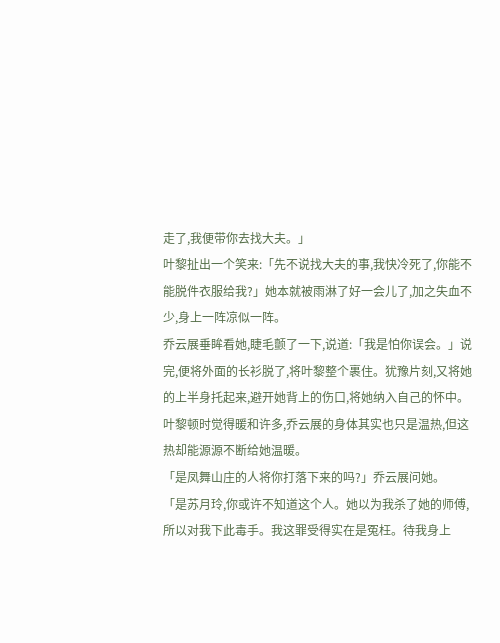走了,我便带你去找大夫。」
叶黎扯出一个笑来:「先不说找大夫的事,我快冷死了,你能不能脱件衣服给我?」她本就被雨淋了好一会儿了,加之失血不少,身上一阵凉似一阵。
乔云展垂眸看她,睫毛颤了一下,说道:「我是怕你误会。」说完,便将外面的长衫脱了,将叶黎整个裹住。犹豫片刻,又将她的上半身托起来,避开她背上的伤口,将她纳入自己的怀中。
叶黎顿时觉得暖和许多,乔云展的身体其实也只是温热,但这热却能源源不断给她温暖。
「是凤舞山庄的人将你打落下来的吗?」乔云展问她。
「是苏月玲,你或许不知道这个人。她以为我杀了她的师傅,所以对我下此毒手。我这罪受得实在是冤枉。待我身上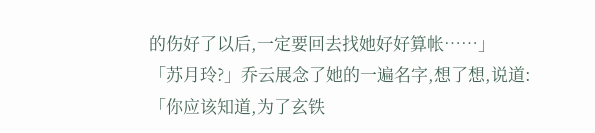的伤好了以后,一定要回去找她好好算帐……」
「苏月玲?」乔云展念了她的一遍名字,想了想,说道:「你应该知道,为了玄铁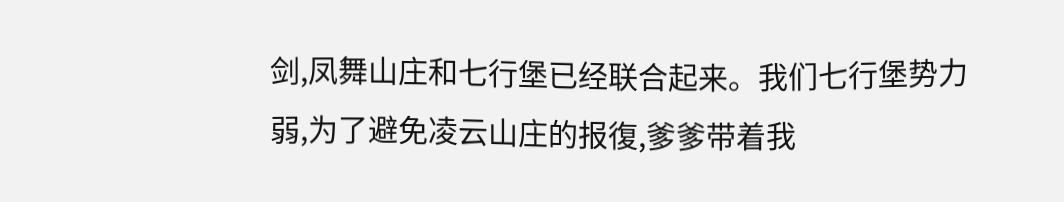剑,凤舞山庄和七行堡已经联合起来。我们七行堡势力弱,为了避免凌云山庄的报復,爹爹带着我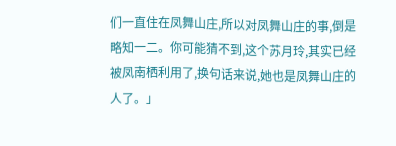们一直住在凤舞山庄,所以对凤舞山庄的事,倒是略知一二。你可能猜不到,这个苏月玲,其实已经被凤南栖利用了,换句话来说,她也是凤舞山庄的人了。」